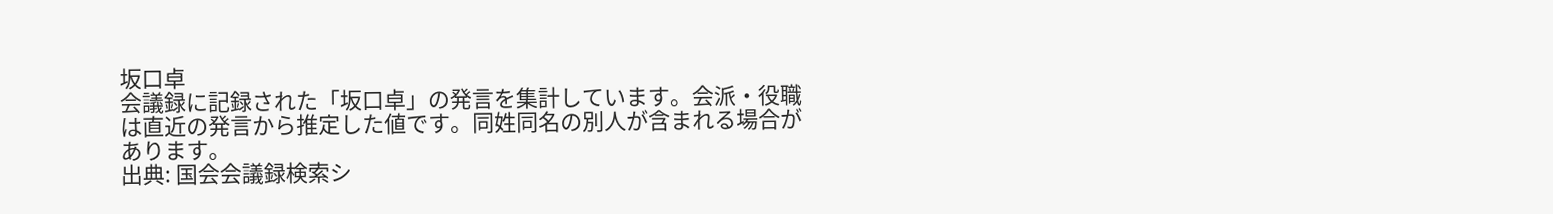坂口卓
会議録に記録された「坂口卓」の発言を集計しています。会派・役職は直近の発言から推定した値です。同姓同名の別人が含まれる場合があります。
出典: 国会会議録検索シ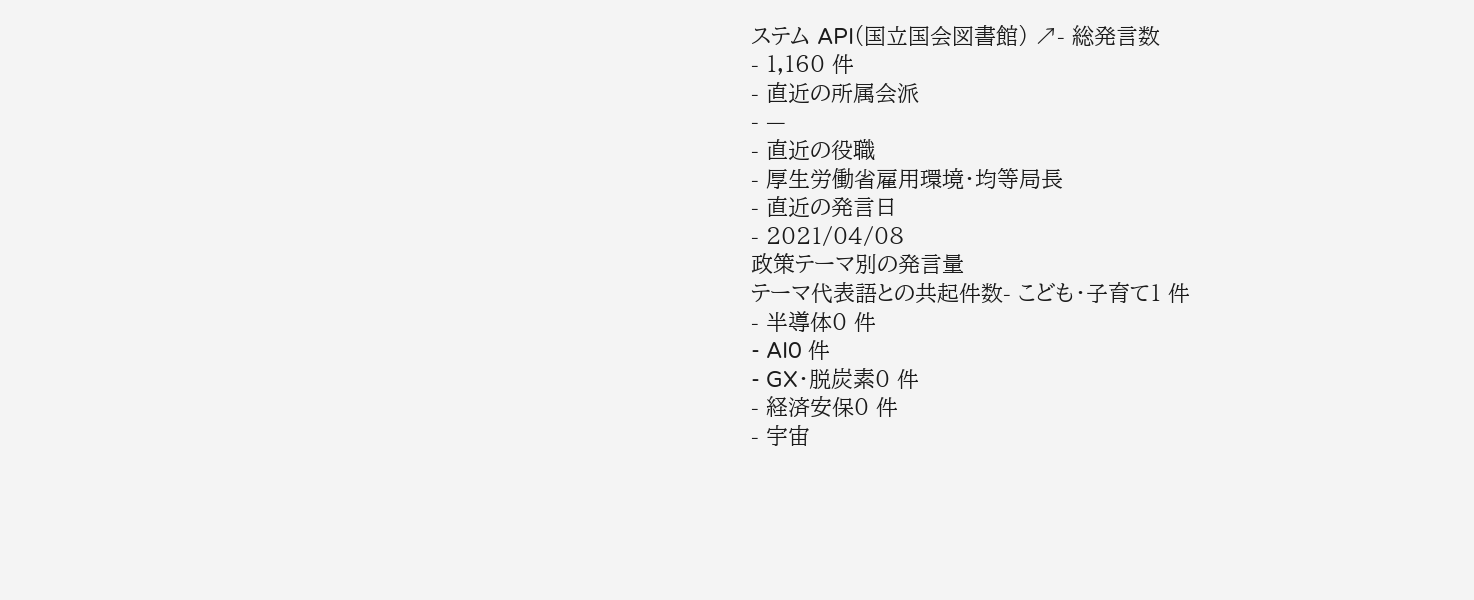ステム API(国立国会図書館) ↗- 総発言数
- 1,160 件
- 直近の所属会派
- —
- 直近の役職
- 厚生労働省雇用環境・均等局長
- 直近の発言日
- 2021/04/08
政策テーマ別の発言量
テーマ代表語との共起件数- こども・子育て1 件
- 半導体0 件
- AI0 件
- GX・脱炭素0 件
- 経済安保0 件
- 宇宙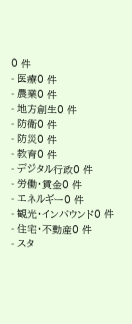0 件
- 医療0 件
- 農業0 件
- 地方創生0 件
- 防衛0 件
- 防災0 件
- 教育0 件
- デジタル行政0 件
- 労働・賃金0 件
- エネルギー0 件
- 観光・インバウンド0 件
- 住宅・不動産0 件
- スタ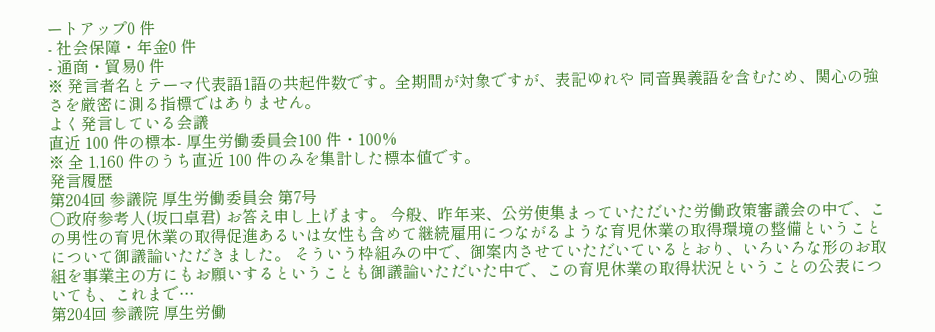ートアップ0 件
- 社会保障・年金0 件
- 通商・貿易0 件
※ 発言者名とテーマ代表語1語の共起件数です。全期間が対象ですが、表記ゆれや 同音異義語を含むため、関心の強さを厳密に測る指標ではありません。
よく発言している会議
直近 100 件の標本- 厚生労働委員会100 件・100%
※ 全 1,160 件のうち直近 100 件のみを集計した標本値です。
発言履歴
第204回 参議院 厚生労働委員会 第7号
○政府参考人(坂口卓君) お答え申し上げます。 今般、昨年来、公労使集まっていただいた労働政策審議会の中で、この男性の育児休業の取得促進あるいは女性も含めて継続雇用につながるような育児休業の取得環境の整備ということについて御議論いただきました。 そういう枠組みの中で、御案内させていただいているとおり、いろいろな形のお取組を事業主の方にもお願いするということも御議論いただいた中で、この育児休業の取得状況ということの公表についても、これまで…
第204回 参議院 厚生労働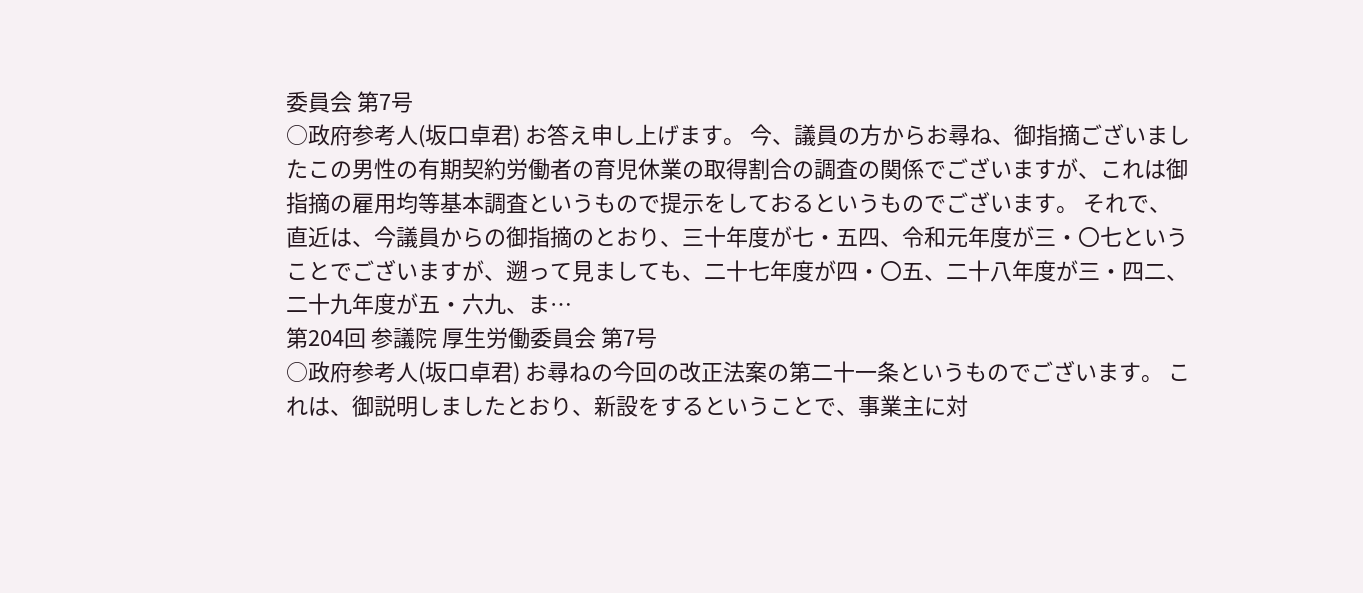委員会 第7号
○政府参考人(坂口卓君) お答え申し上げます。 今、議員の方からお尋ね、御指摘ございましたこの男性の有期契約労働者の育児休業の取得割合の調査の関係でございますが、これは御指摘の雇用均等基本調査というもので提示をしておるというものでございます。 それで、直近は、今議員からの御指摘のとおり、三十年度が七・五四、令和元年度が三・〇七ということでございますが、遡って見ましても、二十七年度が四・〇五、二十八年度が三・四二、二十九年度が五・六九、ま…
第204回 参議院 厚生労働委員会 第7号
○政府参考人(坂口卓君) お尋ねの今回の改正法案の第二十一条というものでございます。 これは、御説明しましたとおり、新設をするということで、事業主に対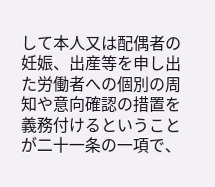して本人又は配偶者の妊娠、出産等を申し出た労働者への個別の周知や意向確認の措置を義務付けるということが二十一条の一項で、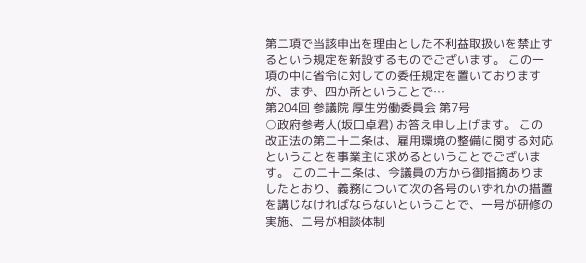第二項で当該申出を理由とした不利益取扱いを禁止するという規定を新設するものでございます。 この一項の中に省令に対しての委任規定を置いておりますが、まず、四か所ということで…
第204回 参議院 厚生労働委員会 第7号
○政府参考人(坂口卓君) お答え申し上げます。 この改正法の第二十二条は、雇用環境の整備に関する対応ということを事業主に求めるということでございます。 この二十二条は、今議員の方から御指摘ありましたとおり、義務について次の各号のいずれかの措置を講じなければならないということで、一号が研修の実施、二号が相談体制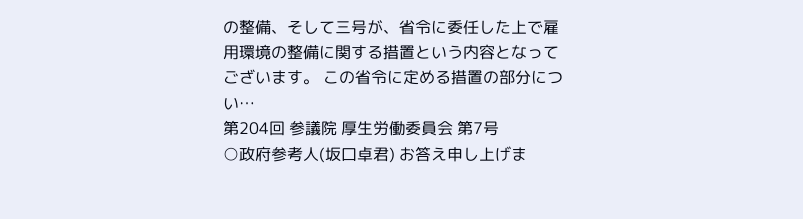の整備、そして三号が、省令に委任した上で雇用環境の整備に関する措置という内容となってございます。 この省令に定める措置の部分につい…
第204回 参議院 厚生労働委員会 第7号
○政府参考人(坂口卓君) お答え申し上げま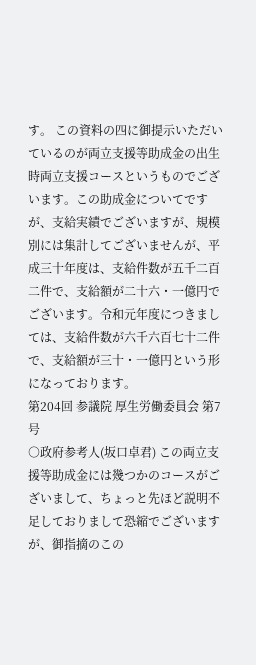す。 この資料の四に御提示いただいているのが両立支援等助成金の出生時両立支援コースというものでございます。この助成金についてですが、支給実績でございますが、規模別には集計してございませんが、平成三十年度は、支給件数が五千二百二件で、支給額が二十六・一億円でございます。令和元年度につきましては、支給件数が六千六百七十二件で、支給額が三十・一億円という形になっております。
第204回 参議院 厚生労働委員会 第7号
○政府参考人(坂口卓君) この両立支援等助成金には幾つかのコースがございまして、ちょっと先ほど説明不足しておりまして恐縮でございますが、御指摘のこの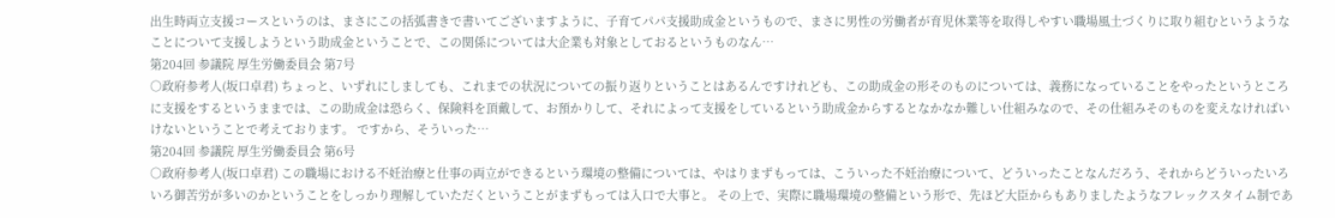出生時両立支援コースというのは、まさにこの括弧書きで書いてございますように、子育てパパ支援助成金というもので、まさに男性の労働者が育児休業等を取得しやすい職場風土づくりに取り組むというようなことについて支援しようという助成金ということで、この関係については大企業も対象としておるというものなん…
第204回 参議院 厚生労働委員会 第7号
○政府参考人(坂口卓君) ちょっと、いずれにしましても、これまでの状況についての振り返りということはあるんですけれども、この助成金の形そのものについては、義務になっていることをやったというところに支援をするというままでは、この助成金は恐らく、保険料を頂戴して、お預かりして、それによって支援をしているという助成金からするとなかなか難しい仕組みなので、その仕組みそのものを変えなければいけないということで考えております。 ですから、そういった…
第204回 参議院 厚生労働委員会 第6号
○政府参考人(坂口卓君) この職場における不妊治療と仕事の両立ができるという環境の整備については、やはりまずもっては、こういった不妊治療について、どういったことなんだろう、それからどういったいろいろ御苦労が多いのかということをしっかり理解していただくということがまずもっては入口で大事と。 その上で、実際に職場環境の整備という形で、先ほど大臣からもありましたようなフレックスタイム制であ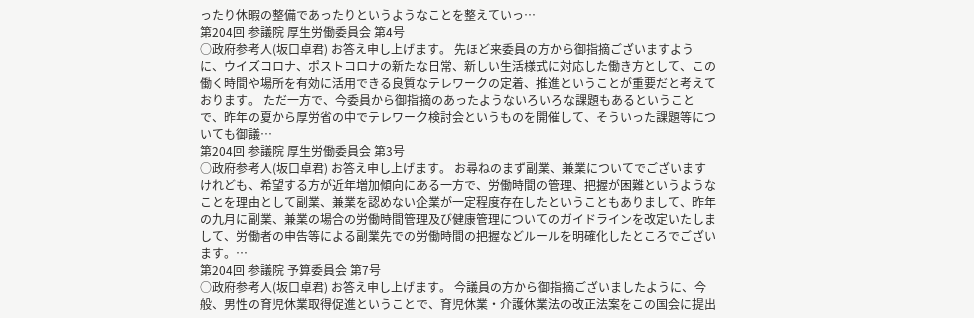ったり休暇の整備であったりというようなことを整えていっ…
第204回 参議院 厚生労働委員会 第4号
○政府参考人(坂口卓君) お答え申し上げます。 先ほど来委員の方から御指摘ございますように、ウイズコロナ、ポストコロナの新たな日常、新しい生活様式に対応した働き方として、この働く時間や場所を有効に活用できる良質なテレワークの定着、推進ということが重要だと考えております。 ただ一方で、今委員から御指摘のあったようないろいろな課題もあるということで、昨年の夏から厚労省の中でテレワーク検討会というものを開催して、そういった課題等についても御議…
第204回 参議院 厚生労働委員会 第3号
○政府参考人(坂口卓君) お答え申し上げます。 お尋ねのまず副業、兼業についてでございますけれども、希望する方が近年増加傾向にある一方で、労働時間の管理、把握が困難というようなことを理由として副業、兼業を認めない企業が一定程度存在したということもありまして、昨年の九月に副業、兼業の場合の労働時間管理及び健康管理についてのガイドラインを改定いたしまして、労働者の申告等による副業先での労働時間の把握などルールを明確化したところでございます。…
第204回 参議院 予算委員会 第7号
○政府参考人(坂口卓君) お答え申し上げます。 今議員の方から御指摘ございましたように、今般、男性の育児休業取得促進ということで、育児休業・介護休業法の改正法案をこの国会に提出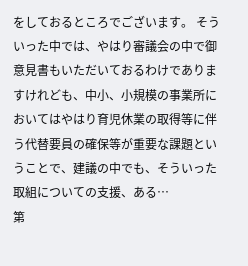をしておるところでございます。 そういった中では、やはり審議会の中で御意見書もいただいておるわけでありますけれども、中小、小規模の事業所においてはやはり育児休業の取得等に伴う代替要員の確保等が重要な課題ということで、建議の中でも、そういった取組についての支援、ある…
第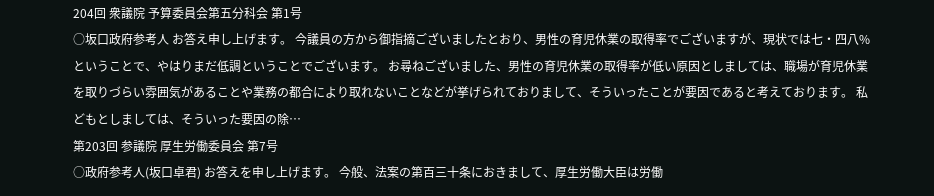204回 衆議院 予算委員会第五分科会 第1号
○坂口政府参考人 お答え申し上げます。 今議員の方から御指摘ございましたとおり、男性の育児休業の取得率でございますが、現状では七・四八%ということで、やはりまだ低調ということでございます。 お尋ねございました、男性の育児休業の取得率が低い原因としましては、職場が育児休業を取りづらい雰囲気があることや業務の都合により取れないことなどが挙げられておりまして、そういったことが要因であると考えております。 私どもとしましては、そういった要因の除…
第203回 参議院 厚生労働委員会 第7号
○政府参考人(坂口卓君) お答えを申し上げます。 今般、法案の第百三十条におきまして、厚生労働大臣は労働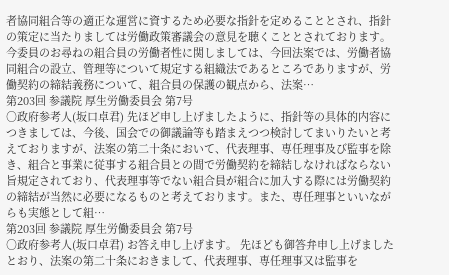者協同組合等の適正な運営に資するため必要な指針を定めることとされ、指針の策定に当たりましては労働政策審議会の意見を聴くこととされております。 今委員のお尋ねの組合員の労働者性に関しましては、今回法案では、労働者協同組合の設立、管理等について規定する組織法であるところでありますが、労働契約の締結義務について、組合員の保護の観点から、法案…
第203回 参議院 厚生労働委員会 第7号
○政府参考人(坂口卓君) 先ほど申し上げましたように、指針等の具体的内容につきましては、今後、国会での御議論等も踏まえつつ検討してまいりたいと考えておりますが、法案の第二十条において、代表理事、専任理事及び監事を除き、組合と事業に従事する組合員との間で労働契約を締結しなければならない旨規定されており、代表理事等でない組合員が組合に加入する際には労働契約の締結が当然に必要になるものと考えております。また、専任理事といいながらも実態として組…
第203回 参議院 厚生労働委員会 第7号
○政府参考人(坂口卓君) お答え申し上げます。 先ほども御答弁申し上げましたとおり、法案の第二十条におきまして、代表理事、専任理事又は監事を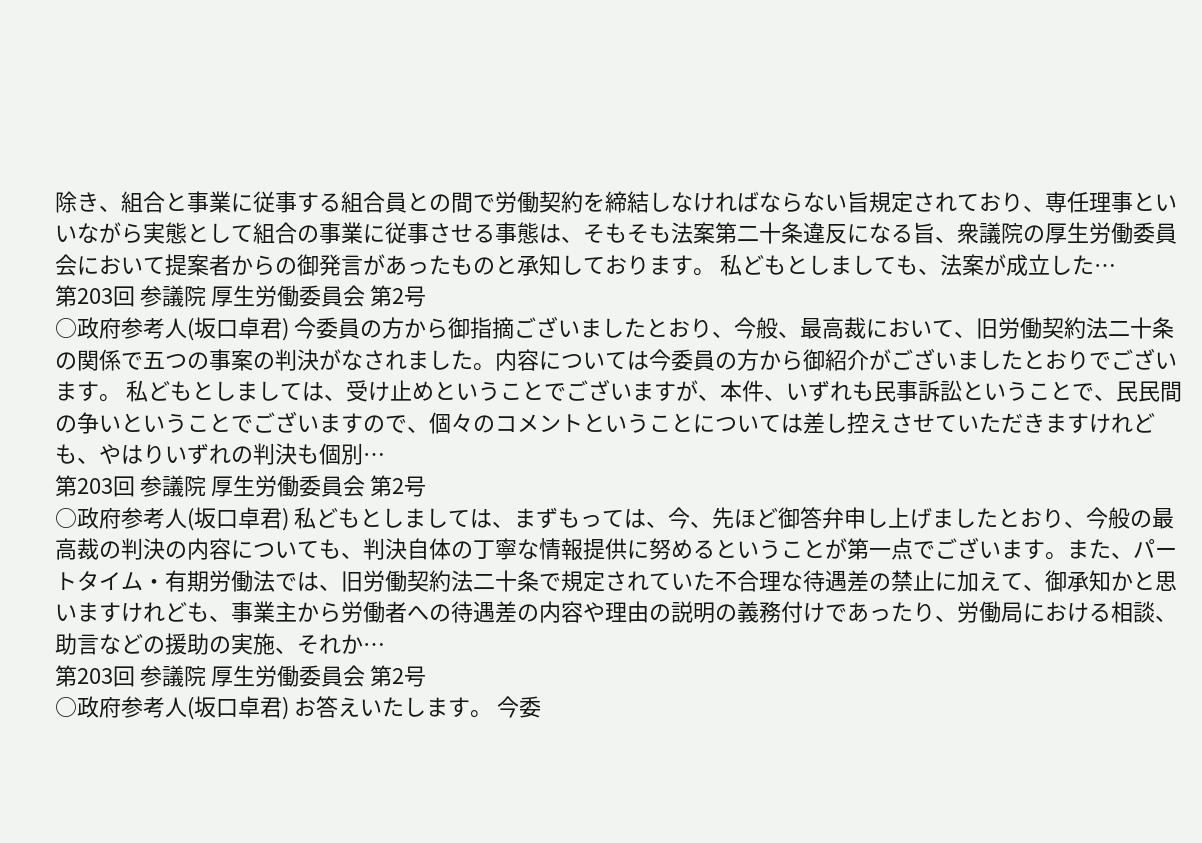除き、組合と事業に従事する組合員との間で労働契約を締結しなければならない旨規定されており、専任理事といいながら実態として組合の事業に従事させる事態は、そもそも法案第二十条違反になる旨、衆議院の厚生労働委員会において提案者からの御発言があったものと承知しております。 私どもとしましても、法案が成立した…
第203回 参議院 厚生労働委員会 第2号
○政府参考人(坂口卓君) 今委員の方から御指摘ございましたとおり、今般、最高裁において、旧労働契約法二十条の関係で五つの事案の判決がなされました。内容については今委員の方から御紹介がございましたとおりでございます。 私どもとしましては、受け止めということでございますが、本件、いずれも民事訴訟ということで、民民間の争いということでございますので、個々のコメントということについては差し控えさせていただきますけれども、やはりいずれの判決も個別…
第203回 参議院 厚生労働委員会 第2号
○政府参考人(坂口卓君) 私どもとしましては、まずもっては、今、先ほど御答弁申し上げましたとおり、今般の最高裁の判決の内容についても、判決自体の丁寧な情報提供に努めるということが第一点でございます。また、パートタイム・有期労働法では、旧労働契約法二十条で規定されていた不合理な待遇差の禁止に加えて、御承知かと思いますけれども、事業主から労働者への待遇差の内容や理由の説明の義務付けであったり、労働局における相談、助言などの援助の実施、それか…
第203回 参議院 厚生労働委員会 第2号
○政府参考人(坂口卓君) お答えいたします。 今委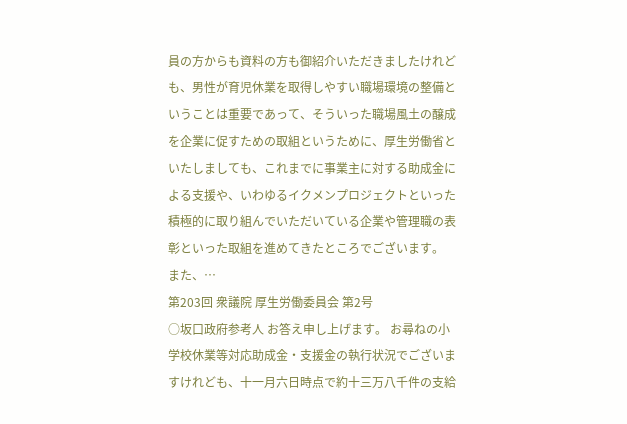員の方からも資料の方も御紹介いただきましたけれども、男性が育児休業を取得しやすい職場環境の整備ということは重要であって、そういった職場風土の醸成を企業に促すための取組というために、厚生労働省といたしましても、これまでに事業主に対する助成金による支援や、いわゆるイクメンプロジェクトといった積極的に取り組んでいただいている企業や管理職の表彰といった取組を進めてきたところでございます。 また、…
第203回 衆議院 厚生労働委員会 第2号
○坂口政府参考人 お答え申し上げます。 お尋ねの小学校休業等対応助成金・支援金の執行状況でございますけれども、十一月六日時点で約十三万八千件の支給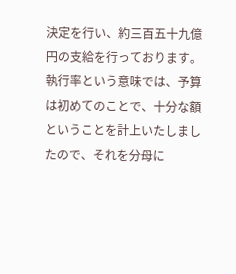決定を行い、約三百五十九億円の支給を行っております。執行率という意味では、予算は初めてのことで、十分な額ということを計上いたしましたので、それを分母に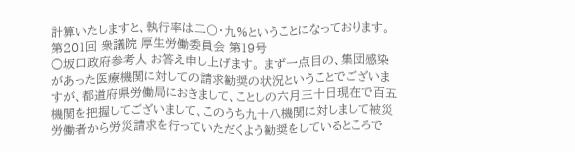計算いたしますと、執行率は二〇・九%ということになっております。
第201回 衆議院 厚生労働委員会 第19号
○坂口政府参考人 お答え申し上げます。 まず一点目の、集団感染があった医療機関に対しての請求勧奨の状況ということでございますが、都道府県労働局におきまして、ことしの六月三十日現在で百五機関を把握してございまして、このうち九十八機関に対しまして被災労働者から労災請求を行っていただくよう勧奨をしているところで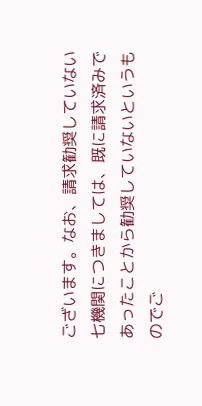ございます。なお、請求勧奨していない七機関につきましては、既に請求済みであったことから勧奨していないというものでご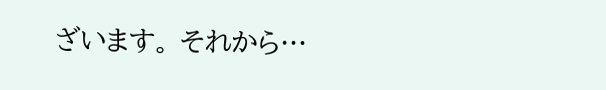ざいます。 それから…